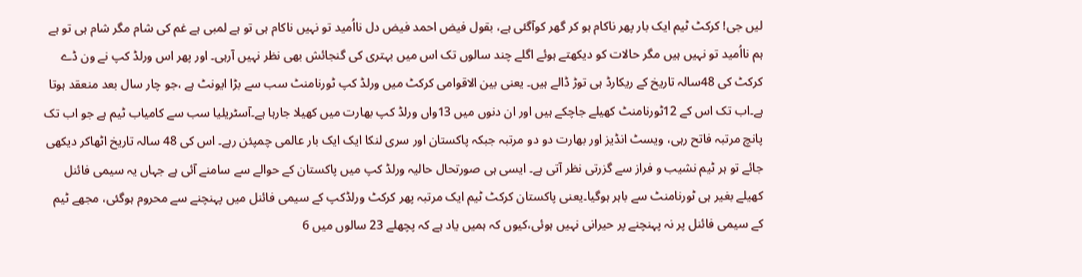لیں جی! کرکٹ ٹیم ایک بار پھر ناکام ہو کر گھر کوآگئی ہے، بقول فیض احمد فیض دل نااُمید تو نہیں ناکام ہی تو ہے لمبی ہے غم کی شام مگر شام ہی تو ہے ہم نااُمید تو نہیں ہیں مگر حالات کو دیکھتے ہوئے اگلے چند سالوں تک اس میں بہتری کی گنجائش بھی نظر نہیں آرہی۔ اور پھر اس ورلڈ کپ نے ون ڈے کرکٹ کی 48سالہ تاریخ کے ریکارڈ ہی توڑ ڈالے ہیں۔ یعنی بین الاقوامی کرکٹ میں ورلڈ کپ ٹورنامنٹ سب سے بڑا ایونٹ ہے ،جو چار سال بعد منعقد ہوتا ہے۔اب تک اس کے 12ٹورنامنٹ کھیلے جاچکے ہیں اور ان دنوں میں 13واں ورلڈ کپ بھارت میں کھیلا جارہا ہے۔آسٹریلیا سب سے کامیاب ٹیم ہے جو اب تک پانچ مرتبہ فاتح رہی، ویسٹ انڈیز اور بھارت دو دو مرتبہ جبکہ پاکستان اور سری لنکا ایک ایک بار عالمی چمپئن رہے۔ اس کی 48 سالہ تاریخ اٹھاکر دیکھی جائے تو ہر ٹیم نشیب و فراز سے گزرتی نظر آتی ہے۔ ایسی ہی صورتحال حالیہ ورلڈ کپ میں پاکستان کے حوالے سے سامنے آئی ہے جہاں یہ سیمی فائنل کھیلے بغیر ہی ٹورنامنٹ سے باہر ہوگیا۔یعنی پاکستان کرکٹ ٹیم ایک مرتبہ پھر کرکٹ ورلڈکپ کے سیمی فائنل میں پہنچنے سے محروم ہوگئی، مجھے ٹیم کے سیمی فائنل پر نہ پہنچنے پر حیرانی نہیں ہوئی،کیوں کہ ہمیں یاد ہے کہ پچھلے 23 سالوں میں 6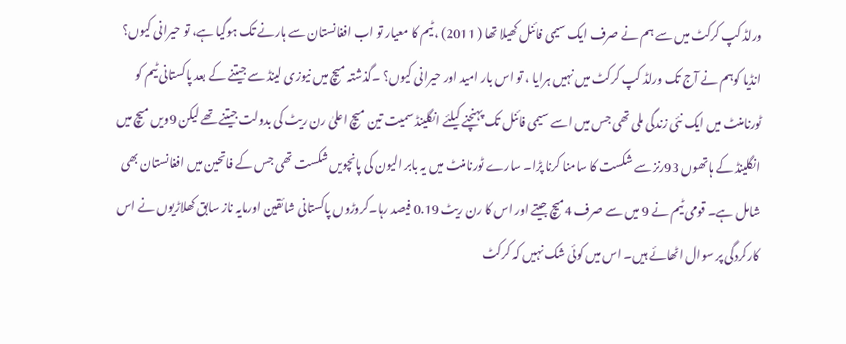ورلڈ کپ کرکٹ میں سے ہم نے صرف ایک سیمی فائنل کھیلا تھا ( 2011) ، ٹیم کا معیار تو اب افغانستان سے ہارنے تک ہوگیا ہے، تو حیرانی کیوں؟ انڈیا کوہم نے آج تک ورلڈ کپ کرکٹ میں نہیں ہرایا ، تو اس بار امید اور حیرانی کیوں؟ ۔گذشتہ میچ میں نیوزی لینڈ سے جیتنے کے بعد پاکستانی ٹیم کو ٹورنامنٹ میں ایک نئی زندگی ملی تھی جس میں اسے سیمی فائنل تک پہنچنے کیلئے انگلینڈ سمیت تین میچ اعلیٰ رن ریٹ کی بدولت جیتنے تھے لیکن 9ویں میچ میں انگلینڈ کے ہاتھوں 93رنز سے شکست کا سامنا کرنا پڑا۔ سارے ٹورنامنٹ میں یہ بابر الیون کی پانچویں شکست تھی جس کے فاتحین میں افغانستان بھی شامل ہے۔ قومی ٹیم نے 9 میں سے صرف 4میچ جیتے اور اس کا رن ریٹ 0.19 فیصد رہا۔کروڑوں پاکستانی شائقین اورمایہ ناز سابق کھلاڑیوں نے اس کارکردگی پر سوال اٹھائے ہیں۔ اس میں کوئی شک نہیں کہ کرکٹ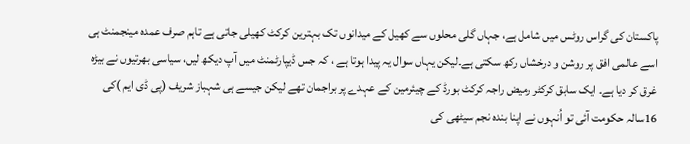پاکستان کی گراس روٹس میں شامل ہے، جہاں گلی محلوں سے کھیل کے میدانوں تک بہترین کرکٹ کھیلی جاتی ہے تاہم صرف عمدہ مینجمنٹ ہی اسے عالمی افق پر روشن و درخشاں رکھ سکتی ہے۔لیکن یہاں سوال یہ پیدا ہوتا ہے ، کہ جس ڈیپارٹمنٹ میں آپ دیکھ لیں، سیاسی بھرتیوں نے بیڑہ غرق کر دیا ہے۔ ایک سابق کرکٹر رمیض راجہ کرکٹ بورڈ کے چیئرمین کے عہدے پر براجمان تھے لیکن جیسے ہی شہباز شریف (پی ڈی ایم )کی 16سالہ حکومت آئی تو اُنہوں نے اپنا بندہ نجم سیٹھی کی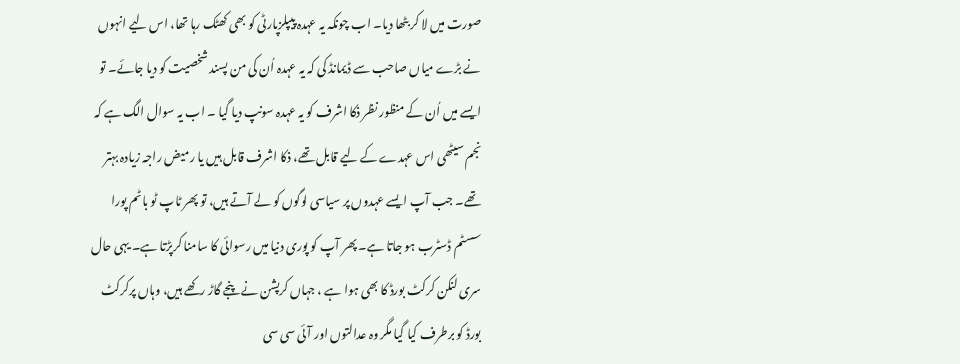صورت میں لا کر بٹھا دیا۔ اب چونکہ یہ عہدہ پیپلزپارٹی کو بھی کھٹک رہا تھا، اس لیے انہوں نے بڑے میاں صاحب سے ڈیمانڈ کی کہ یہ عہدہ اُن کی من پسند شخصیت کو دیا جائے۔ تو ایسے میں اُن کے منظور نظر ذکا اشرف کو یہ عہدہ سونپ دیا گیا ۔ اب یہ سوال الگ ہے کہ نجم سیٹھی اس عہدے کے لیے قابل تھے، ذکا اشرف قابل ہیں یا رمیض راجہ زیادہ بہتر تھے۔ جب آپ ایسے عہدوں پر سیاسی لوگوں کو لے آتے ہیں، تو پھر ٹاپ ٹو باٹم پورا سسٹم ڈسٹرب ہو جاتا ہے۔ پھر آپ کو پوری دنیا میں رسوائی کا سامنا کرپڑتا ہے۔ یہی حال سری لنکن کرکٹ بورڈ کا بھی ہوا ہے ، جہاں کرپشن نے پنجے گاڑ رکھے ہیں، وہاں پرکرکٹ بورڈ کو برطرف کیا گیا مگر وہ عدالتوں اور آئی سی سی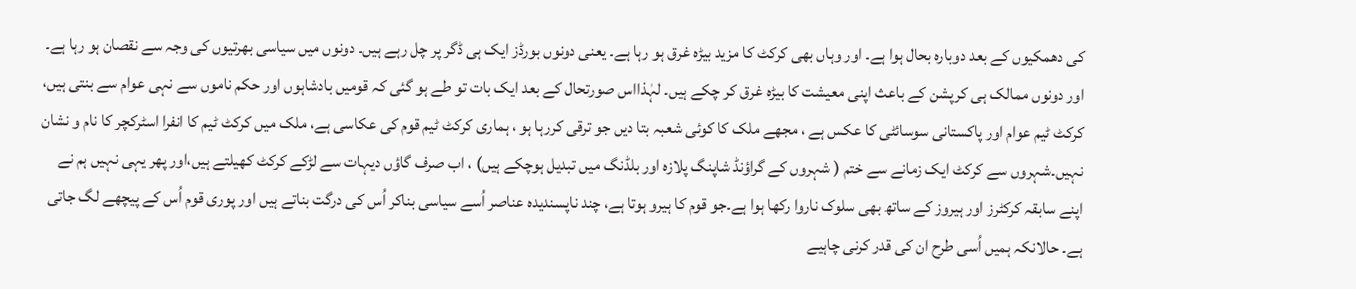کی دھمکیوں کے بعد دوبارہ بحال ہوا ہے۔ اور وہاں بھی کرکٹ کا مزید بیڑہ غرق ہو رہا ہے۔ یعنی دونوں بورڈز ایک ہی ڈگر پر چل رہے ہیں۔ دونوں میں سیاسی بھرتیوں کی وجہ سے نقصان ہو رہا ہے۔ اور دونوں ممالک ہی کرپشن کے باعث اپنی معیشت کا بیڑہ غرق کر چکے ہیں۔ لہٰذااس صورتحال کے بعد ایک بات تو طے ہو گئی کہ قومیں بادشاہوں اور حکم ناموں سے نہی عوام سے بنتی ہیں، کرکٹ ٹیم عوام اور پاکستانی سوسائٹی کا عکس ہے ، مجھے ملک کا کوئی شعبہ بتا دیں جو ترقی کررہا ہو ، ہماری کرکٹ ٹیم قوم کی عکاسی ہے، ملک میں کرکٹ ٹیم کا انفرا اسٹرکچر کا نام و نشان نہیں۔شہروں سے کرکٹ ایک زمانے سے ختم ( شہروں کے گراؤنڈ شاپنگ پلازہ اور بلڈنگ میں تبدیل ہوچکے ہیں) ، اب صرف گاؤں دیہات سے لڑکے کرکٹ کھیلتے ہیں،اور پھر یہی نہیں ہم نے اپنے سابقہ کرکٹرز اور ہیروز کے ساتھ بھی سلوک ناروا رکھا ہوا ہے۔جو قوم کا ہیرو ہوتا ہے، چند ناپسندیدہ عناصر اُسے سیاسی بناکر اُس کی درگت بناتے ہیں اور پوری قوم اُس کے پیچھے لگ جاتی ہے۔ حالانکہ ہمیں اُسی طرح ان کی قدر کرنی چاہیے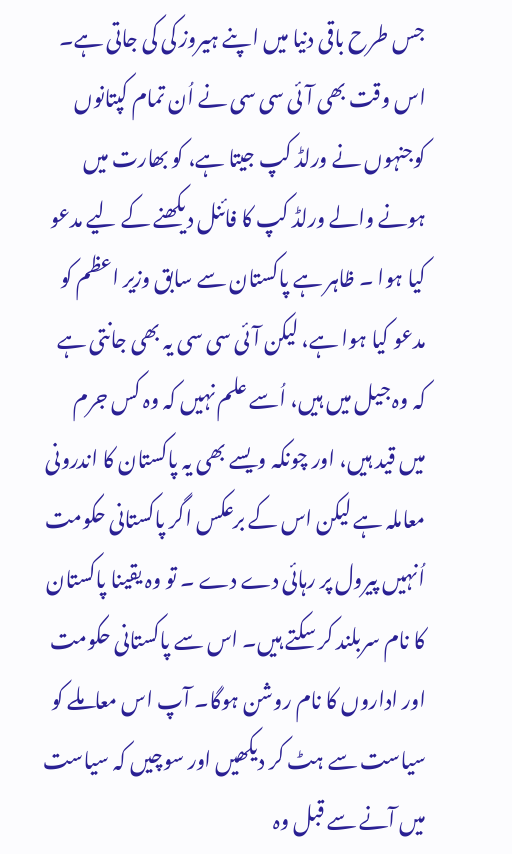جس طرح باقی دنیا میں اپنے ہیروز کی کی جاتی ہے۔ اس وقت بھی آئی سی سی نے اُن تمام کپتانوں کوجنہوں نے ورلڈ کپ جیتا ہے، کو بھارت میں ہونے والے ورلڈ کپ کا فائنل دیکھنے کے لیے مدعو کیا ہوا ۔ ظاہر ہے پاکستان سے سابق وزیر اعظم کو مدعو کیا ہوا ہے، لیکن آئی سی سی یہ بھی جانتی ہے کہ وہ جیل میں ہیں، اُسے علم نہیں کہ وہ کس جرم میں قید ہیں، اور چونکہ ویسے بھی یہ پاکستان کا اندرونی معاملہ ہے لیکن اس کے برعکس اگر پاکستانی حکومت اُنہیں پیرول پر رہائی دے دے ۔ تو وہ یقینا پاکستان کا نام سربلند کر سکتے ہیں۔ اس سے پاکستانی حکومت اور اداروں کا نام روشن ہوگا۔ آپ اس معاملے کو سیاست سے ہٹ کر دیکھیں اور سوچیں کہ سیاست میں آنے سے قبل وہ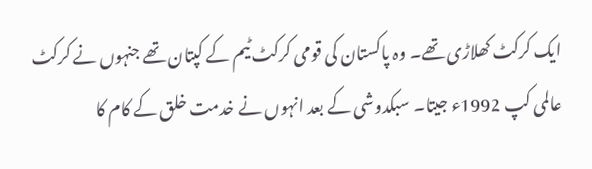ایک کرکٹ کھلاڑی تھے۔ وہ پاکستان کی قومی کرکٹ ٹیم کے کپتان تھے جنہوں نے کرکٹ عالمی کپ 1992ء جیتا۔ سبکدوشی کے بعد انہوں نے خدمت خلق کے کام کا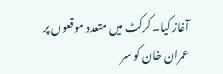آغاز کیا۔ کرکٹ میں متعدد موقعوں پر عمران خان کو سر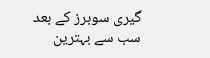گیری سوبرز کے بعد سب سے بہترین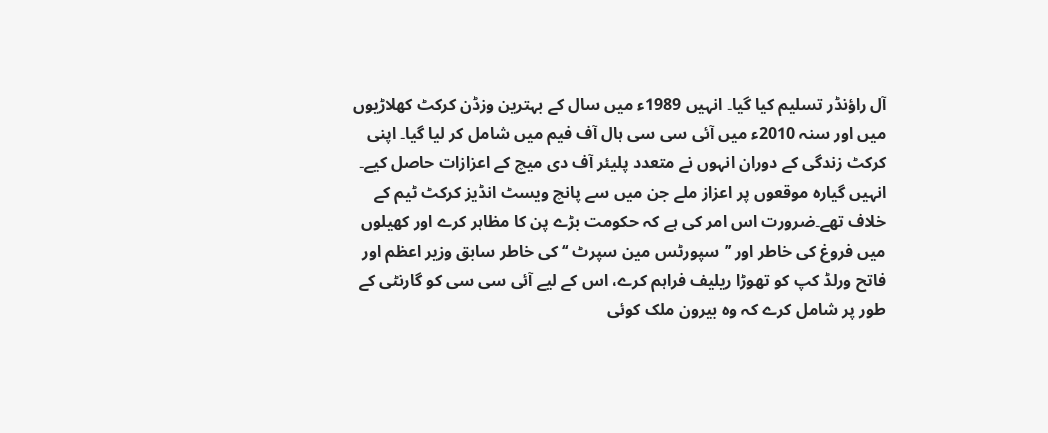آل راؤنڈر تسلیم کیا گیا۔ انہیں 1989ء میں سال کے بہترین وزڈن کرکٹ کھلاڑیوں میں اور سنہ 2010ء میں آئی سی سی ہال آف فیم میں شامل کر لیا گیا۔ اپنی کرکٹ زندگی کے دوران انہوں نے متعدد پلیئر آف دی میچ کے اعزازات حاصل کیے۔ انہیں گیارہ موقعوں پر اعزاز ملے جن میں سے پانچ ویسٹ انڈیز کرکٹ ٹیم کے خلاف تھے۔ضرورت اس امر کی ہے کہ حکومت بڑے پن کا مظاہر کرے اور کھیلوں میں فروغ کی خاطر اور ’’سپورٹس مین سپرٹ ‘‘ کی خاطر سابق وزیر اعظم اور فاتح ورلڈ کپ کو تھوڑا ریلیف فراہم کرے، اس کے لیے آئی سی سی کو گارنٹی کے طور پر شامل کرے کہ وہ بیرون ملک کوئی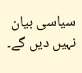سیاسی بیان نہیں دیں گے۔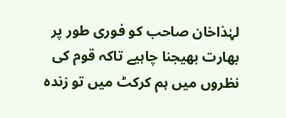لہٰذاخان صاحب کو فوری طور پر بھارت بھیجنا چاہیے تاکہ قوم کی نظروں میں ہم کرکٹ میں تو زندہ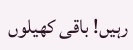رہیں! باقی کھیلوں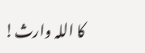کا اللہ وارث!